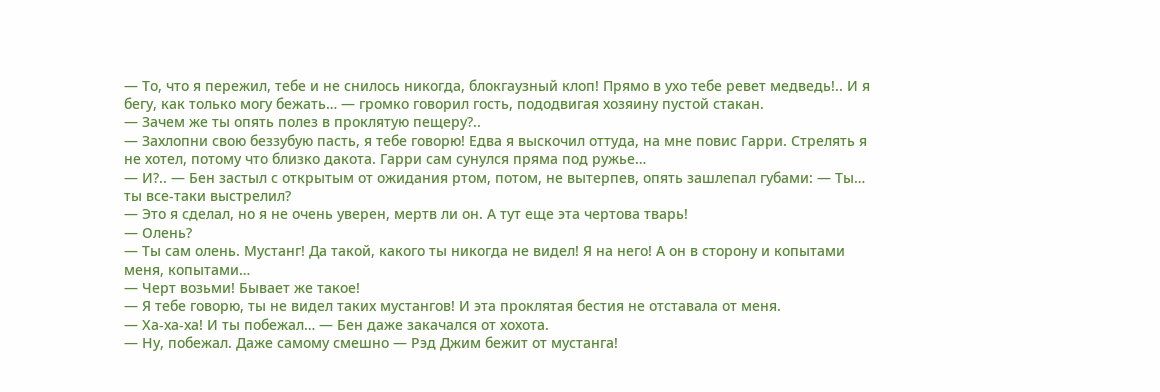— То, что я пережил, тебе и не снилось никогда, блокгаузный клоп! Прямо в ухо тебе ревет медведь!.. И я бегу, как только могу бежать… — громко говорил гость, пододвигая хозяину пустой стакан.
— Зачем же ты опять полез в проклятую пещеру?..
— Захлопни свою беззубую пасть, я тебе говорю! Едва я выскочил оттуда, на мне повис Гарри. Стрелять я не хотел, потому что близко дакота. Гарри сам сунулся пряма под ружье…
— И?.. — Бен застыл с открытым от ожидания ртом, потом, не вытерпев, опять зашлепал губами: — Ты… ты все-таки выстрелил?
— Это я сделал, но я не очень уверен, мертв ли он. А тут еще эта чертова тварь!
— Олень?
— Ты сам олень. Мустанг! Да такой, какого ты никогда не видел! Я на него! А он в сторону и копытами меня, копытами…
— Черт возьми! Бывает же такое!
— Я тебе говорю, ты не видел таких мустангов! И эта проклятая бестия не отставала от меня.
— Ха-ха-ха! И ты побежал… — Бен даже закачался от хохота.
— Ну, побежал. Даже самому смешно — Рэд Джим бежит от мустанга!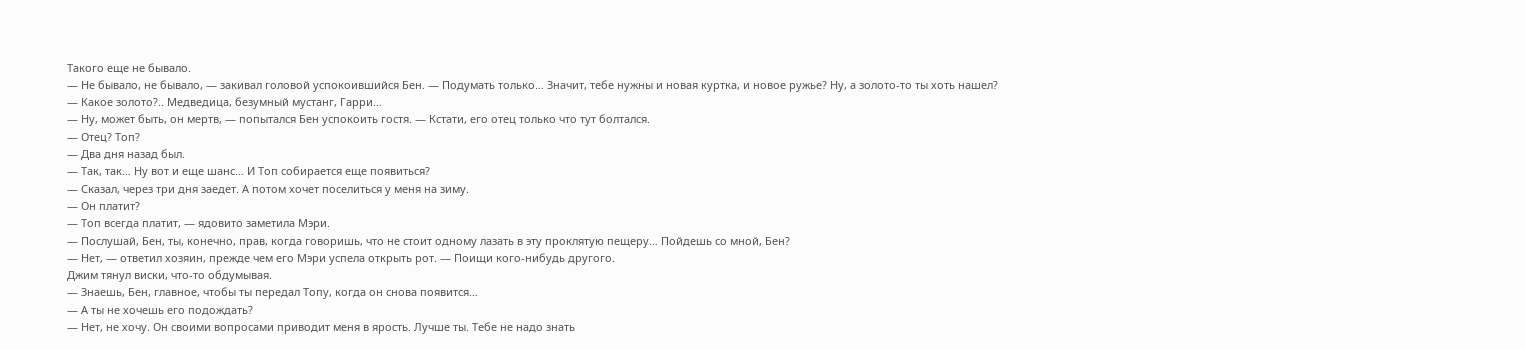Такого еще не бывало.
— Не бывало, не бывало, — закивал головой успокоившийся Бен. — Подумать только… Значит, тебе нужны и новая куртка, и новое ружье? Ну, а золото-то ты хоть нашел?
— Какое золото?.. Медведица, безумный мустанг, Гарри…
— Ну, может быть, он мертв, — попытался Бен успокоить гостя. — Кстати, его отец только что тут болтался.
— Отец? Топ?
— Два дня назад был.
— Так, так… Ну вот и еще шанс… И Топ собирается еще появиться?
— Сказал, через три дня заедет. А потом хочет поселиться у меня на зиму.
— Он платит?
— Топ всегда платит, — ядовито заметила Мэри.
— Послушай, Бен, ты, конечно, прав, когда говоришь, что не стоит одному лазать в эту проклятую пещеру… Пойдешь со мной, Бен?
— Нет, — ответил хозяин, прежде чем его Мэри успела открыть рот. — Поищи кого-нибудь другого.
Джим тянул виски, что-то обдумывая.
— Знаешь, Бен, главное, чтобы ты передал Топу, когда он снова появится…
— А ты не хочешь его подождать?
— Нет, не хочу. Он своими вопросами приводит меня в ярость. Лучше ты. Тебе не надо знать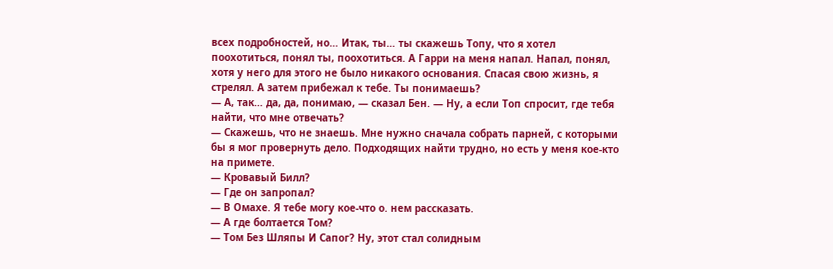всех подробностей, но… Итак, ты… ты скажешь Топу, что я хотел поохотиться, понял ты, поохотиться. А Гарри на меня напал. Напал, понял, хотя у него для этого не было никакого основания. Спасая свою жизнь, я стрелял. А затем прибежал к тебе. Ты понимаешь?
— А, так… да, да, понимаю, — сказал Бен. — Ну, а если Топ спросит, где тебя найти, что мне отвечать?
— Скажешь, что не знаешь. Мне нужно сначала собрать парней, с которыми бы я мог провернуть дело. Подходящих найти трудно, но есть у меня кое-кто на примете.
— Кровавый Билл?
— Где он запропал?
— В Омахе. Я тебе могу кое-что о. нем рассказать.
— А где болтается Том?
— Том Без Шляпы И Сапог? Ну, этот стал солидным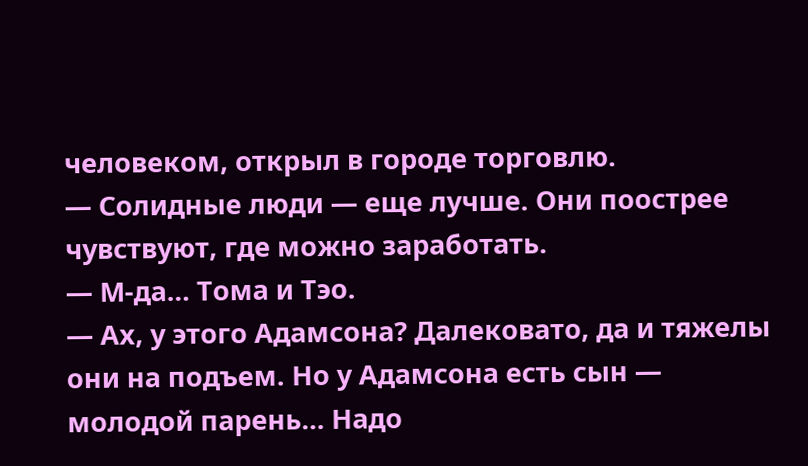человеком, открыл в городе торговлю.
— Солидные люди — еще лучше. Они поострее чувствуют, где можно заработать.
— М-да… Тома и Тэо.
— Ах, у этого Адамсона? Далековато, да и тяжелы они на подъем. Но у Адамсона есть сын — молодой парень… Надо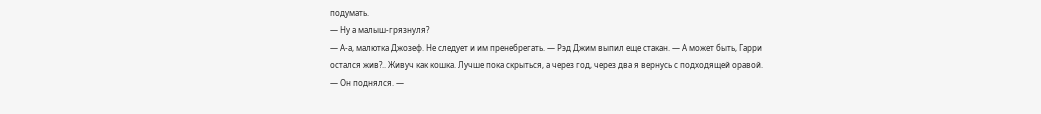подумать.
— Ну а малыш-грязнуля?
— А-а, малютка Джозеф. Не следует и им пренебрегать. — Рэд Джим выпил еще стакан. — А может быть, Гарри остался жив?.. Живуч как кошка. Лучше пока скрыться, а через год, через два я вернусь с подходящей оравой. — Он поднялся. —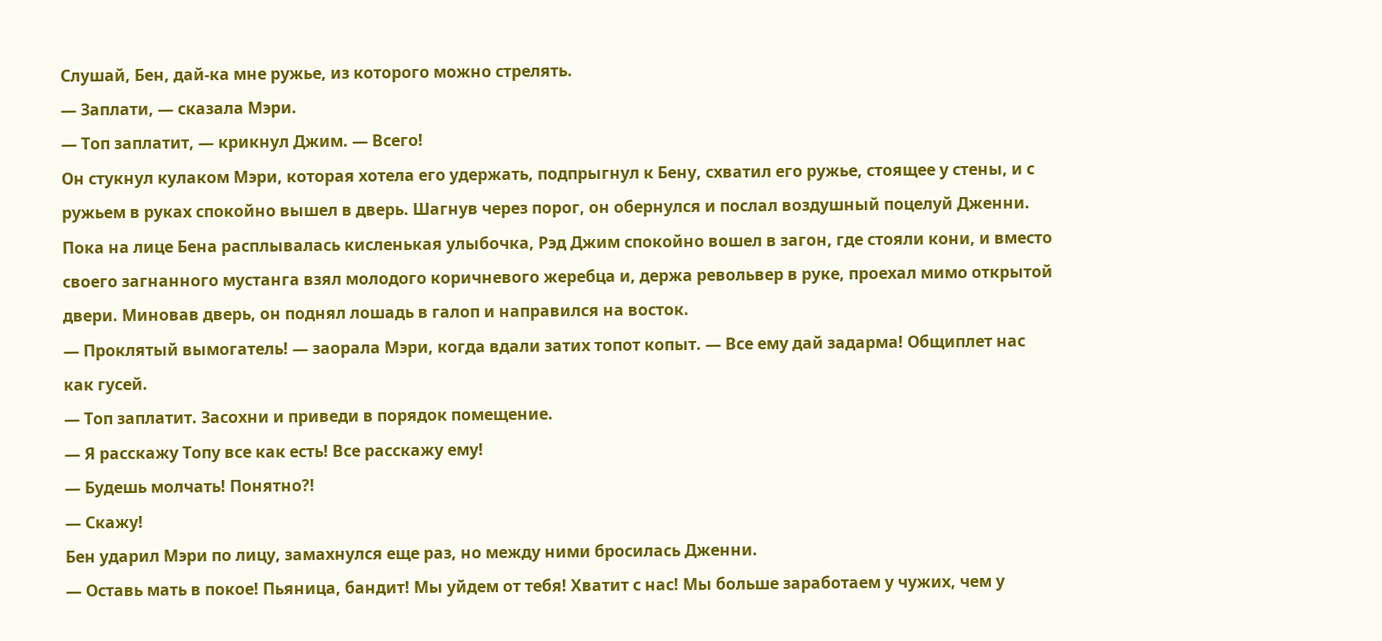Слушай, Бен, дай-ка мне ружье, из которого можно стрелять.
— Заплати, — сказала Мэри.
— Топ заплатит, — крикнул Джим. — Всего!
Он стукнул кулаком Мэри, которая хотела его удержать, подпрыгнул к Бену, схватил его ружье, стоящее у стены, и с ружьем в руках спокойно вышел в дверь. Шагнув через порог, он обернулся и послал воздушный поцелуй Дженни.
Пока на лице Бена расплывалась кисленькая улыбочка, Рэд Джим спокойно вошел в загон, где стояли кони, и вместо своего загнанного мустанга взял молодого коричневого жеребца и, держа револьвер в руке, проехал мимо открытой двери. Миновав дверь, он поднял лошадь в галоп и направился на восток.
— Проклятый вымогатель! — заорала Мэри, когда вдали затих топот копыт. — Все ему дай задарма! Общиплет нас как гусей.
— Топ заплатит. Засохни и приведи в порядок помещение.
— Я расскажу Топу все как есть! Все расскажу ему!
— Будешь молчать! Понятно?!
— Скажу!
Бен ударил Мэри по лицу, замахнулся еще раз, но между ними бросилась Дженни.
— Оставь мать в покое! Пьяница, бандит! Мы уйдем от тебя! Хватит с нас! Мы больше заработаем у чужих, чем у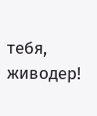тебя, живодер!